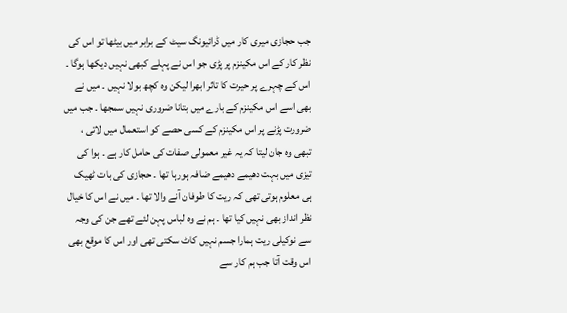جب حجازی میری کار میں ڈرائیونگ سیٹ کے برابر میں بیٹھا تو اس کی نظر کار کے اس مکینزم پر پڑی جو اس نے پہلے کبھی نہیں دیکھا ہوگا ۔ اس کے چہرے پر حیرت کا تاثر ابھرا لیکن وہ کچھ بولا نہیں ۔ میں نے بھی اسے اس مکینزم کے بارے میں بتانا ضروری نہیں سمجھا ۔ جب میں ضرورت پڑنے پر اس مکینزم کے کسی حصے کو استعمال میں لاتی ، تبھی وہ جان لیتا کہ یہ غیر معمولی صفات کی حامل کار ہے ۔ ہوا کی تیزی میں بہت دھیمے دھیمے ضافہ ہورہا تھا ۔ حجازی کی بات ٹھیک ہی معلوم ہوتی تھی کہ ریت کا طوفان آنے والا تھا ۔ میں نے اس کا خیال نظر انداز بھی نہیں کیا تھا ۔ ہم نے وہ لباس پہن لئے تھے جن کی وجہ سے نوکیلی ریت ہمارا جسم نہیں کاٹ سکتی تھی اور اس کا موقع بھی اس وقت آتا جب ہم کار سے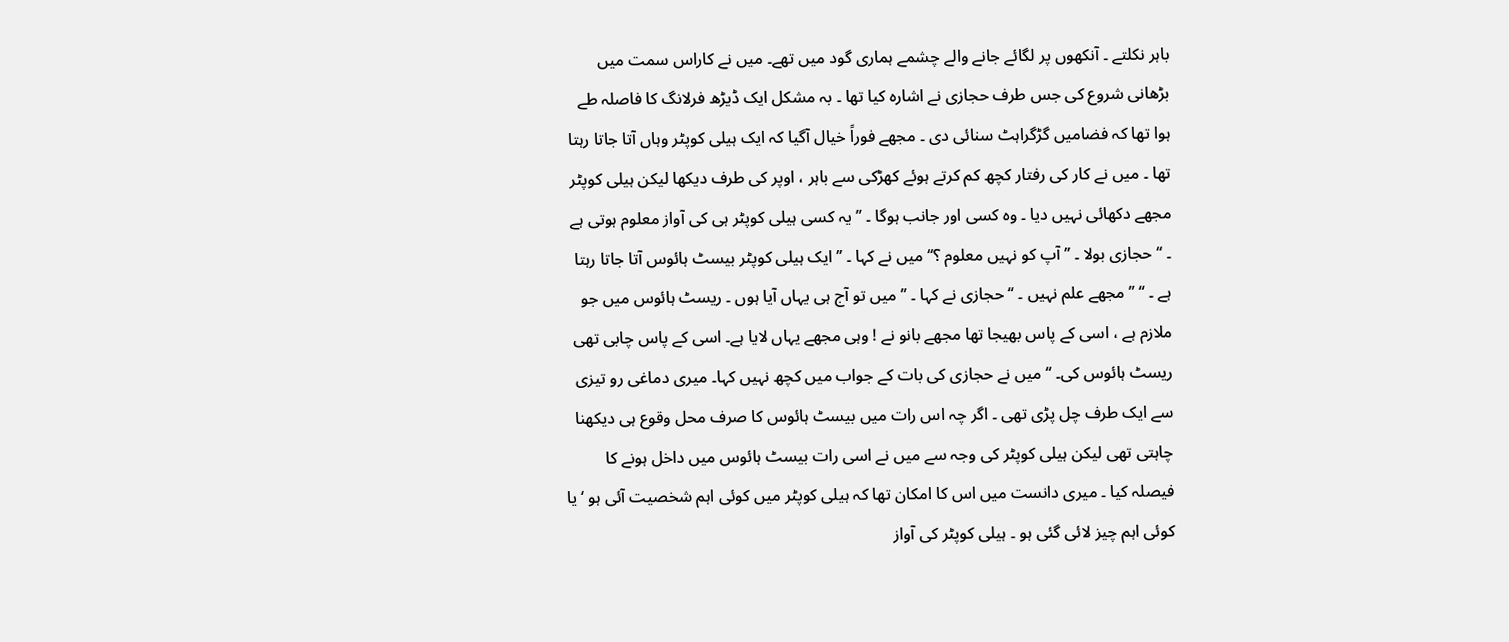باہر نکلتے ۔ آنکھوں پر لگائے جانے والے چشمے ہماری گود میں تھے۔ میں نے کاراس سمت میں بڑھانی شروع کی جس طرف حجازی نے اشارہ کیا تھا ۔ بہ مشکل ایک ڈیڑھ فرلانگ کا فاصلہ طے ہوا تھا کہ فضامیں گڑگراہٹ سنائی دی ۔ مجھے فوراً خیال آگیا کہ ایک ہیلی کوپٹر وہاں آتا جاتا رہتا تھا ۔ میں نے کار کی رفتار کچھ کم کرتے ہوئے کھڑکی سے باہر ، اوپر کی طرف دیکھا لیکن ہیلی کوپٹر مجھے دکھائی نہیں دیا ۔ وہ کسی اور جانب ہوگا ۔ ’’ یہ کسی ہیلی کوپٹر ہی کی آواز معلوم ہوتی ہے ۔ ‘‘ حجازی بولا ۔ ’’ آپ کو نہیں معلوم ؟‘‘ میں نے کہا ۔ ’’ ایک ہیلی کوپٹر بیسٹ ہائوس آتا جاتا رہتا ہے ۔ ‘‘ ’’ مجھے علم نہیں ۔ ‘‘ حجازی نے کہا ۔ ’’ میں تو آج ہی یہاں آیا ہوں ۔ ریسٹ ہائوس میں جو ملازم ہے ، اسی کے پاس بھیجا تھا مجھے بانو نے ! وہی مجھے یہاں لایا ہے۔ اسی کے پاس چابی تھی ریسٹ ہائوس کی۔ ‘‘ میں نے حجازی کی بات کے جواب میں کچھ نہیں کہا۔ میری دماغی رو تیزی سے ایک طرف چل پڑی تھی ۔ اگر چہ اس رات میں بیسٹ ہائوس کا صرف محل وقوع ہی دیکھنا چاہتی تھی لیکن ہیلی کوپٹر کی وجہ سے میں نے اسی رات بیسٹ ہائوس میں داخل ہونے کا فیصلہ کیا ۔ میری دانست میں اس کا امکان تھا کہ ہیلی کوپٹر میں کوئی اہم شخصیت آئی ہو ‘ یا کوئی اہم چیز لائی گئی ہو ۔ ہیلی کوپٹر کی آواز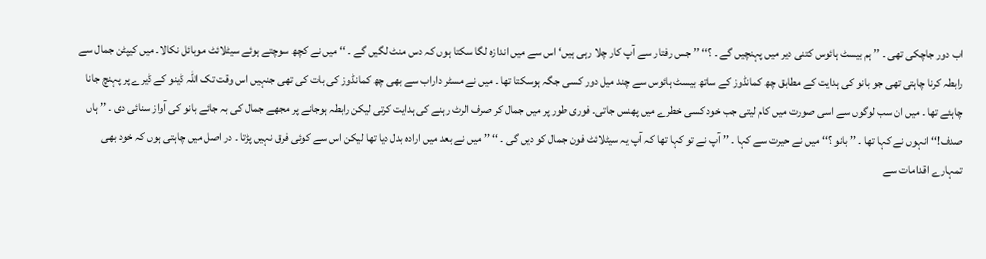اب دور جاچکی تھی ۔ ’’ ہم بیسٹ ہائوس کتنی دیر میں پہنچیں گے ۔ ؟‘‘ ’’ جس رفتار سے آپ کار چلا رہی ہیں‘ اس سے میں اندازہ لگا سکتا ہوں کہ دس منٹ لگیں گے ۔ ‘‘ میں نے کچھ سوچتے ہوئے سیٹلائٹ موبائل نکالا۔ میں کیپٹن جمال سے رابطہ کرنا چاہتی تھی جو بانو کی ہدایت کے مطابق چھ کمانڈوز کے ساتھ بیسٹ ہائوس سے چند میل دور کسی جگہ ہوسکتا تھا ۔ میں نے مسٹر داراب سے بھی چھ کمانڈوز کی بات کی تھی جنہیں اس وقت تک اللہ ڈینو کے ڈیرے پر پہنچ جانا چاہئے تھا ۔ میں ان سب لوگوں سے اسی صورت میں کام لیتی جب خود کسی خطرے میں پھنس جاتی۔ فوری طور پر میں جمال کر صرف الرٹ رہنے کی ہدایت کرتی لیکن رابطہ ہوجانے پر مجھے جمال کی بہ جائے بانو کی آواز سنائی دی ۔ ’’ ہاں صدف!‘‘ انہوں نے کہا تھا ۔ ’’ بانو ؟‘‘ میں نے حیرت سے کہا ۔ ’’ آپ نے تو کہا تھا کہ آپ یہ سیٹلائٹ فون جمال کو دیں گی ۔ ‘‘ ’’ میں نے بعد میں ارادہ بدل دیا تھا لیکن اس سے کوئی فرق نہیں پڑتا ۔ در اصل میں چاہتی ہوں کہ خود بھی تمہارے اقدامات سے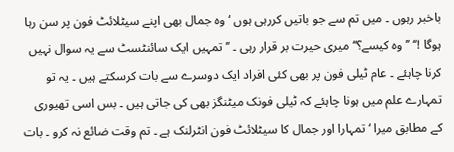باخبر رہوں ۔ میں تم سے جو باتیں کررہی ہوں ‘ وہ جمال بھی اپنے سیٹلائٹ فون پر سن رہا ہوگا !‘‘ ’’ وہ کیسے؟‘‘ میری حیرت بر قرار رہی ۔ ’’ تمہیں ایک سائنٹسٹ سے یہ سوال نہیں کرنا چاہئے ۔ عام ٹیلی فون پر بھی کئی افراد ایک دوسرے سے بات کرسکتے ہیں ۔ یہ تو تمہارے علم میں ہونا چاہئے کہ ٹیلی فونک میٹنگز بھی کی جاتی ہیں ۔ بس اسی تھیوری کے مطابق میرا ‘ تمہارا اور جمال کا سیٹلائٹ فون انٹرلنک ہے ۔ تم وقت ضائع نہ کرو ۔ بات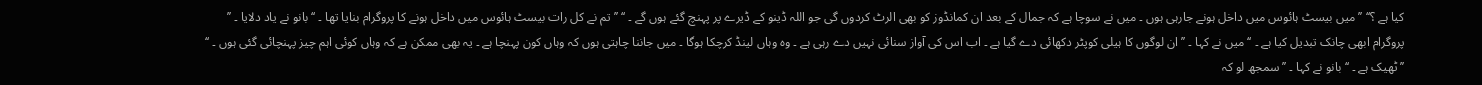کیا ہے ؟‘‘ ’’ میں بیسٹ ہائوس میں داخل ہونے جارہی ہوں ۔ میں نے سوچا ہے کہ جمال کے بعد ان کمانڈوز کو بھی الرٹ کردوں گی جو اللہ ڈینو کے ڈیرے پر پہنچ گئے ہوں گے ۔ ‘‘ ’’ تم نے کل رات بیسٹ ہائوس میں داخل ہونے کا پروگرام بنایا تھا ۔ ‘‘ بانو نے یاد دلایا ۔ ’’ پروگرام ابھی چانک تبدیل کیا ہے ۔ ‘‘ میں نے کہا ۔ ’’ ان لوگوں کا ہیلی کوپٹر دکھائی دے گیا ہے ۔ اب اس کی آواز سنائی نہیں دے رہی ہے ۔ وہ وہاں لینڈ کرچکا ہوگا ۔ میں جاننا چاہتی ہوں کہ وہاں کون پہنچا ہے ۔ یہ بھی ممکن ہے کہ وہاں کوئی اہم چیز پہنچائی گئی ہوں ۔ ‘‘ ’’ ٹھیک ہے ۔ ‘‘ بانو نے کہا ۔ ’’ سمجھ لو کہ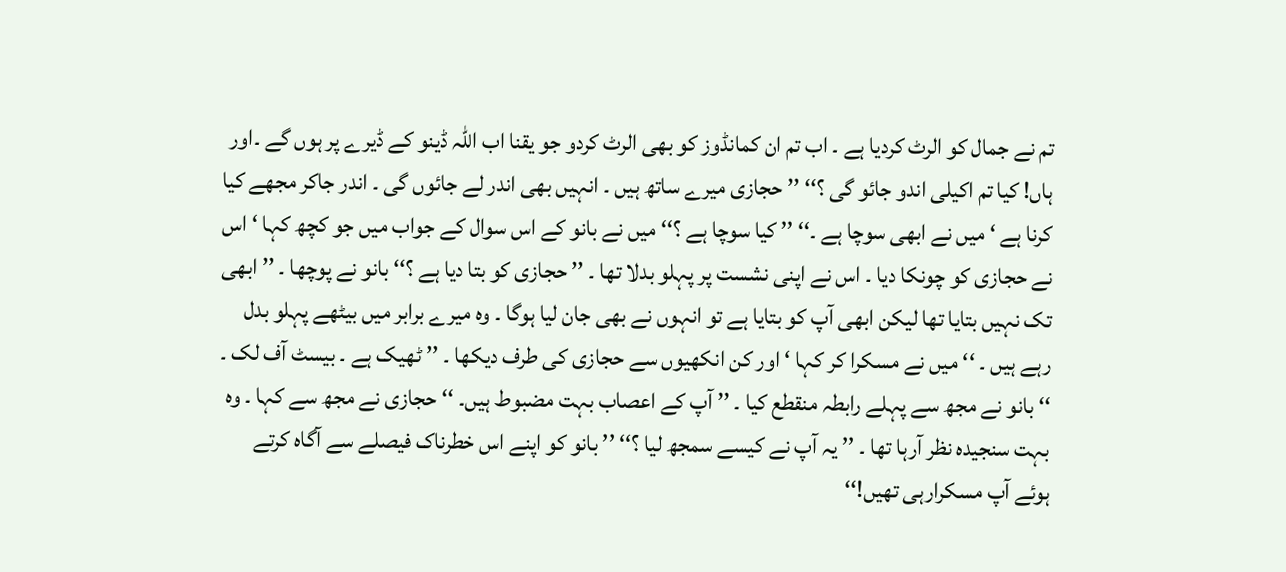تم نے جمال کو الرٹ کردیا ہے ۔ اب تم ان کمانڈوز کو بھی الرٹ کردو جو یقنا اب اللہ ڈینو کے ڈیرے پر ہوں گے ۔اور ہاں! کیا تم اکیلی اندو جائو گی ؟‘‘ ’’ حجازی میرے ساتھ ہیں ۔ انہیں بھی اندر لے جائوں گی ۔ اندر جاکر مجھے کیا کرنا ہے ‘ میں نے ابھی سوچا ہے ۔‘‘ ’’ کیا سوچا ہے ؟‘‘ میں نے بانو کے اس سوال کے جواب میں جو کچھ کہا ‘ اس نے حجازی کو چونکا دیا ۔ اس نے اپنی نشست پر پہلو بدلا تھا ۔ ’’ حجازی کو بتا دیا ہے ؟‘‘ بانو نے پوچھا ۔ ’’ ابھی تک نہیں بتایا تھا لیکن ابھی آپ کو بتایا ہے تو انہوں نے بھی جان لیا ہوگا ۔ وہ میرے برابر میں بیٹھے پہلو بدل رہے ہیں ۔ ‘‘ میں نے مسکرا کر کہا ‘ اور کن انکھیوں سے حجازی کی طرف دیکھا ۔ ’’ ٹھیک ہے ۔ بیسٹ آف لک ۔ ‘‘ بانو نے مجھ سے پہلے رابطہ منقطع کیا ۔ ’’ آپ کے اعصاب بہت مضبوط ہیں۔ ‘‘ حجازی نے مجھ سے کہا ۔ وہ بہت سنجیدہ نظر آرہا تھا ۔ ’’ یہ آپ نے کیسے سمجھ لیا ؟‘‘ ’’ بانو کو اپنے اس خطرناک فیصلے سے آگاہ کرتے ہوئے آپ مسکرارہی تھیں!‘‘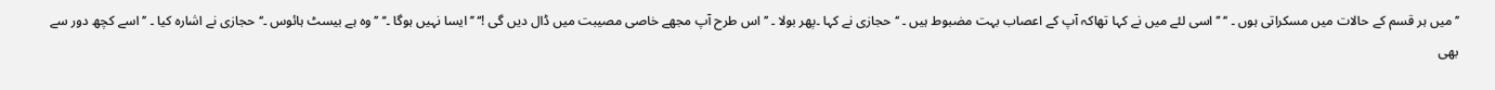’’ میں ہر قسم کے حالات میں مسکراتی ہوں ۔ ‘‘ ’’ اسی لئے میں نے کہا تھاکہ آپ کے اعصاب بہت مضبوط ہیں ۔ ‘‘ حجازی نے کہا ۔پھر بولا ۔ ’’ اس طرح آپ مجھے خاصی مصیبت میں ڈال دیں گی !‘‘ ’’ ایسا نہیں ہوگا ۔‘‘ ’’ وہ ہے بیسٹ ہائوس ۔‘‘ حجازی نے اشارہ کیا ۔ ’’ اسے کچھ دور سے بھی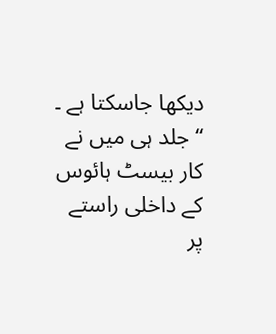دیکھا جاسکتا ہے ۔ ‘‘ جلد ہی میں نے کار بیسٹ ہائوس کے داخلی راستے پر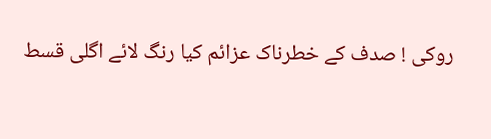روکی ! صدف کے خطرناک عزائم کیا رنگ لائے اگلی قسط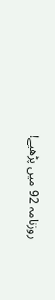روزنامہ 92 میں پڑھیے!